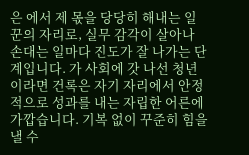은 에서 제 몫을 당당히 해내는 일꾼의 자리로, 실무 감각이 살아나 손대는 일마다 진도가 잘 나가는 단계입니다. 가 사회에 갓 나선 청년이라면 건록은 자기 자리에서 안정적으로 성과를 내는 자립한 어른에 가깝습니다. 기복 없이 꾸준히 힘을 낼 수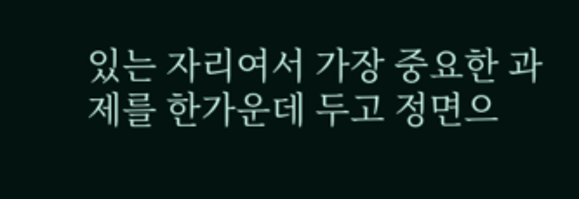있는 자리여서 가장 중요한 과제를 한가운데 두고 정면으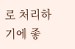로 처리하기에 좋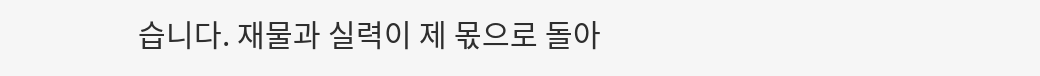습니다. 재물과 실력이 제 몫으로 돌아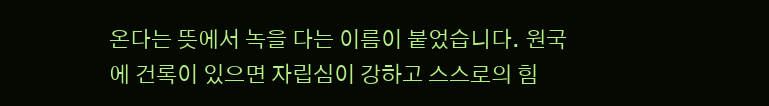온다는 뜻에서 녹을 다는 이름이 붙었습니다. 원국에 건록이 있으면 자립심이 강하고 스스로의 힘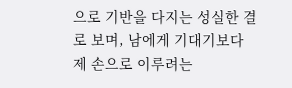으로 기반을 다지는 성실한 결로 보며, 남에게 기대기보다 제 손으로 이루려는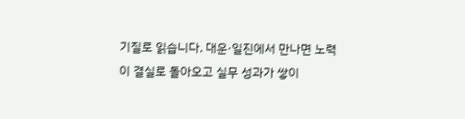기질로 읽습니다. 대운·일진에서 만나면 노력이 결실로 돌아오고 실무 성과가 쌓이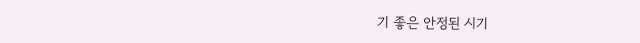기 좋은 안정된 시기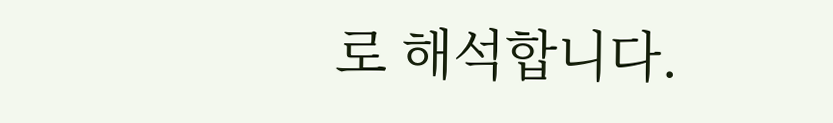로 해석합니다.